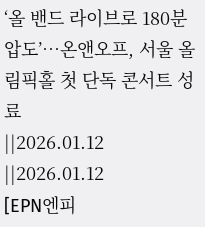‘올 밴드 라이브로 180분 압도’…온앤오프, 서울 올림픽홀 첫 단독 콘서트 성료
||2026.01.12
||2026.01.12
[EPN엔피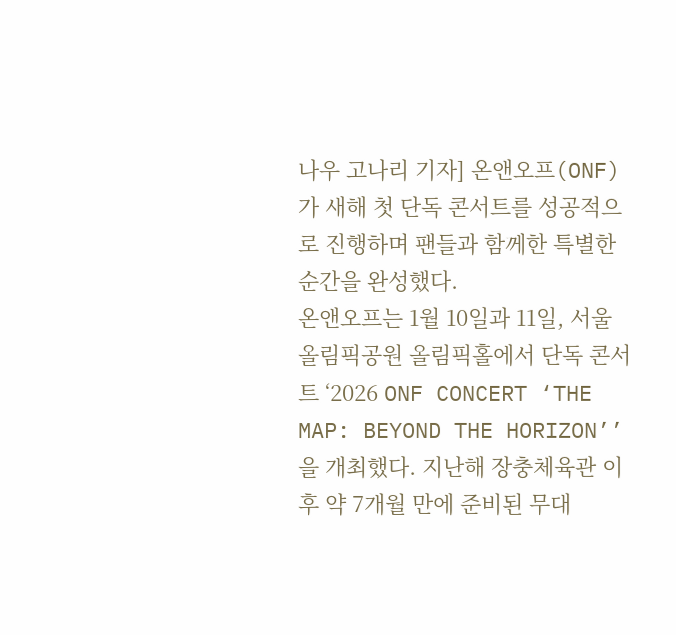나우 고나리 기자] 온앤오프(ONF)가 새해 첫 단독 콘서트를 성공적으로 진행하며 팬들과 함께한 특별한 순간을 완성했다.
온앤오프는 1월 10일과 11일, 서울 올림픽공원 올림픽홀에서 단독 콘서트 ‘2026 ONF CONCERT ‘THE MAP: BEYOND THE HORIZON’’을 개최했다. 지난해 장충체육관 이후 약 7개월 만에 준비된 무대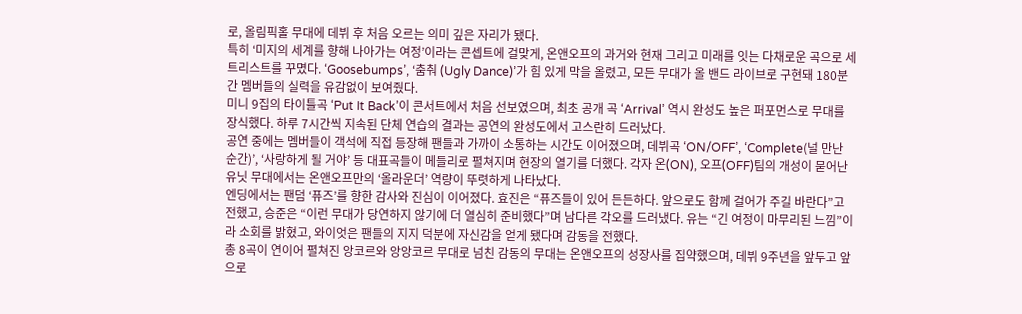로, 올림픽홀 무대에 데뷔 후 처음 오르는 의미 깊은 자리가 됐다.
특히 ‘미지의 세계를 향해 나아가는 여정’이라는 콘셉트에 걸맞게, 온앤오프의 과거와 현재 그리고 미래를 잇는 다채로운 곡으로 세트리스트를 꾸몄다. ‘Goosebumps’, ‘춤춰 (Ugly Dance)’가 힘 있게 막을 올렸고, 모든 무대가 올 밴드 라이브로 구현돼 180분간 멤버들의 실력을 유감없이 보여줬다.
미니 9집의 타이틀곡 ‘Put It Back’이 콘서트에서 처음 선보였으며, 최초 공개 곡 ‘Arrival’ 역시 완성도 높은 퍼포먼스로 무대를 장식했다. 하루 7시간씩 지속된 단체 연습의 결과는 공연의 완성도에서 고스란히 드러났다.
공연 중에는 멤버들이 객석에 직접 등장해 팬들과 가까이 소통하는 시간도 이어졌으며, 데뷔곡 ‘ON/OFF’, ‘Complete(널 만난 순간)’, ‘사랑하게 될 거야’ 등 대표곡들이 메들리로 펼쳐지며 현장의 열기를 더했다. 각자 온(ON), 오프(OFF)팀의 개성이 묻어난 유닛 무대에서는 온앤오프만의 ‘올라운더’ 역량이 뚜렷하게 나타났다.
엔딩에서는 팬덤 ‘퓨즈’를 향한 감사와 진심이 이어졌다. 효진은 “퓨즈들이 있어 든든하다. 앞으로도 함께 걸어가 주길 바란다”고 전했고, 승준은 “이런 무대가 당연하지 않기에 더 열심히 준비했다”며 남다른 각오를 드러냈다. 유는 “긴 여정이 마무리된 느낌”이라 소회를 밝혔고, 와이엇은 팬들의 지지 덕분에 자신감을 얻게 됐다며 감동을 전했다.
총 8곡이 연이어 펼쳐진 앙코르와 앙앙코르 무대로 넘친 감동의 무대는 온앤오프의 성장사를 집약했으며, 데뷔 9주년을 앞두고 앞으로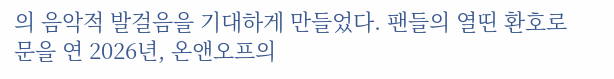의 음악적 발걸음을 기대하게 만들었다. 팬들의 열띤 환호로 문을 연 2026년, 온앤오프의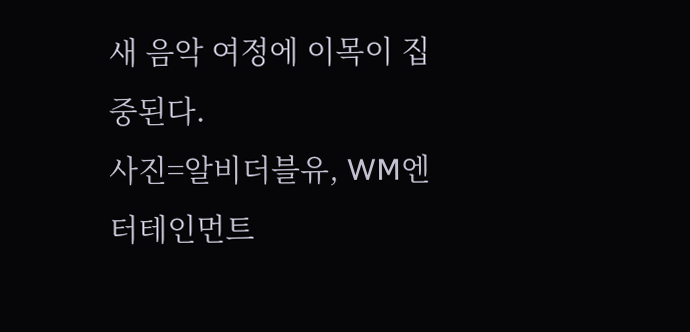새 음악 여정에 이목이 집중된다.
사진=알비더블유, WM엔터테인먼트